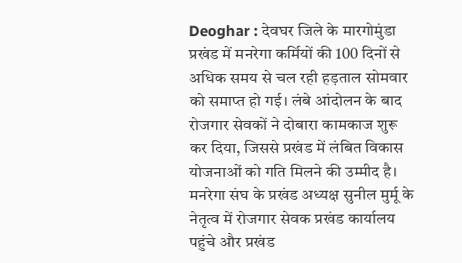Deoghar : देवघर जिले के मारगोमुंडा प्रखंड में मनरेगा कर्मियों की 100 दिनों से अधिक समय से चल रही हड़ताल सोमवार को समाप्त हो गई। लंबे आंदोलन के बाद रोजगार सेवकों ने दोबारा कामकाज शुरू कर दिया, जिससे प्रखंड में लंबित विकास योजनाओं को गति मिलने की उम्मीद है।
मनरेगा संघ के प्रखंड अध्यक्ष सुनील मुर्मू के नेतृत्व में रोजगार सेवक प्रखंड कार्यालय पहुंचे और प्रखंड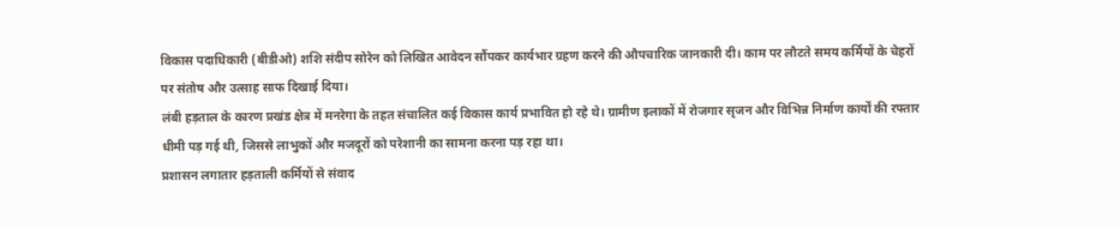विकास पदाधिकारी (बीडीओ) शशि संदीप सोरेन को लिखित आवेदन सौंपकर कार्यभार ग्रहण करने की औपचारिक जानकारी दी। काम पर लौटते समय कर्मियों के चेहरों पर संतोष और उत्साह साफ दिखाई दिया।
लंबी हड़ताल के कारण प्रखंड क्षेत्र में मनरेगा के तहत संचालित कई विकास कार्य प्रभावित हो रहे थे। ग्रामीण इलाकों में रोजगार सृजन और विभिन्न निर्माण कार्यों की रफ्तार धीमी पड़ गई थी, जिससे लाभुकों और मजदूरों को परेशानी का सामना करना पड़ रहा था।
प्रशासन लगातार हड़ताली कर्मियों से संवाद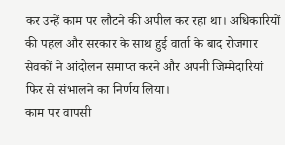कर उन्हें काम पर लौटने की अपील कर रहा था। अधिकारियों की पहल और सरकार के साथ हुई वार्ता के बाद रोजगार सेवकों ने आंदोलन समाप्त करने और अपनी जिम्मेदारियां फिर से संभालने का निर्णय लिया।
काम पर वापसी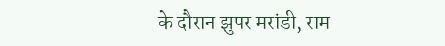के दौरान झुपर मरांडी, राम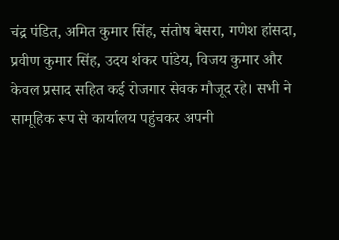चंद्र पंडित, अमित कुमार सिंह, संतोष बेसरा, गणेश हांसदा, प्रवीण कुमार सिंह, उदय शंकर पांडेय, विजय कुमार और केवल प्रसाद सहित कई रोजगार सेवक मौजूद रहे। सभी ने सामूहिक रूप से कार्यालय पहुंचकर अपनी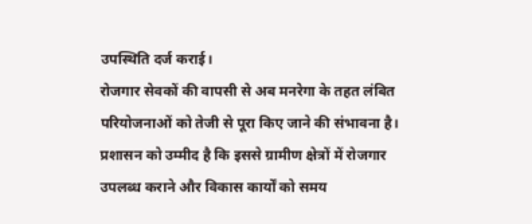उपस्थिति दर्ज कराई।
रोजगार सेवकों की वापसी से अब मनरेगा के तहत लंबित परियोजनाओं को तेजी से पूरा किए जाने की संभावना है। प्रशासन को उम्मीद है कि इससे ग्रामीण क्षेत्रों में रोजगार उपलब्ध कराने और विकास कार्यों को समय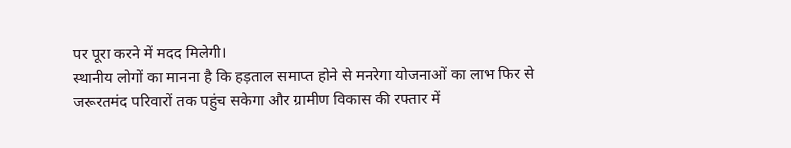पर पूरा करने में मदद मिलेगी।
स्थानीय लोगों का मानना है कि हड़ताल समाप्त होने से मनरेगा योजनाओं का लाभ फिर से जरूरतमंद परिवारों तक पहुंच सकेगा और ग्रामीण विकास की रफ्तार में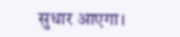सुधार आएगा।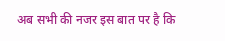अब सभी की नजर इस बात पर है कि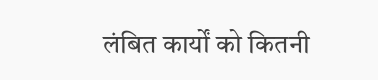लंबित कार्यों को कितनी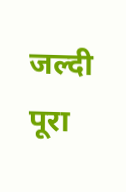जल्दी पूरा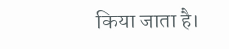किया जाता है।